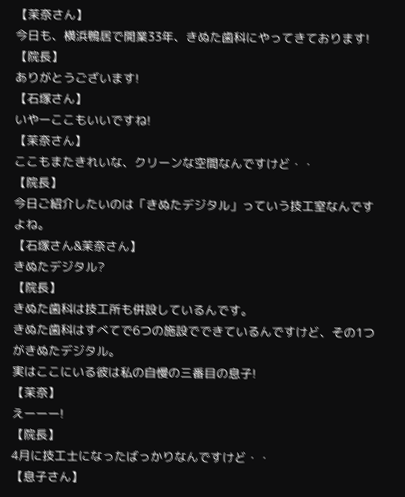【茉奈さん】
今日も、横浜鴨居で開業33年、きぬた歯科にやってきております!
【院長】
ありがとうございます!
【石塚さん】
いやーここもいいですね!
【茉奈さん】
ここもまたきれいな、クリーンな空間なんですけど・・
【院長】
今日ご紹介したいのは「きぬたデジタル」っていう技工室なんですよね。
【石塚さん&茉奈さん】
きぬたデジタル?
【院長】
きぬた歯科は技工所も併設しているんです。
きぬた歯科はすべてで6つの施設でできているんですけど、その1つがきぬたデジタル。
実はここにいる彼は私の自慢の三番目の息子!
【茉奈】
えーーー!
【院長】
4月に技工士になったばっかりなんですけど・・
【息子さん】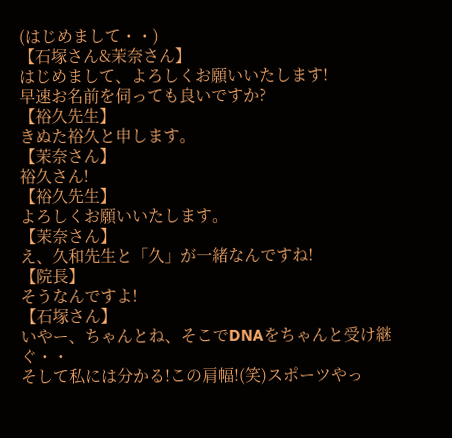(はじめまして・・)
【石塚さん&茉奈さん】
はじめまして、よろしくお願いいたします!
早速お名前を伺っても良いですか?
【裕久先生】
きぬた裕久と申します。
【茉奈さん】
裕久さん!
【裕久先生】
よろしくお願いいたします。
【茉奈さん】
え、久和先生と「久」が一緒なんですね!
【院長】
そうなんですよ!
【石塚さん】
いやー、ちゃんとね、そこでDNAをちゃんと受け継ぐ・・
そして私には分かる!この肩幅!(笑)スポーツやっ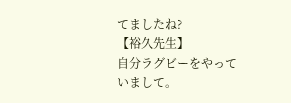てましたね?
【裕久先生】
自分ラグビーをやっていまして。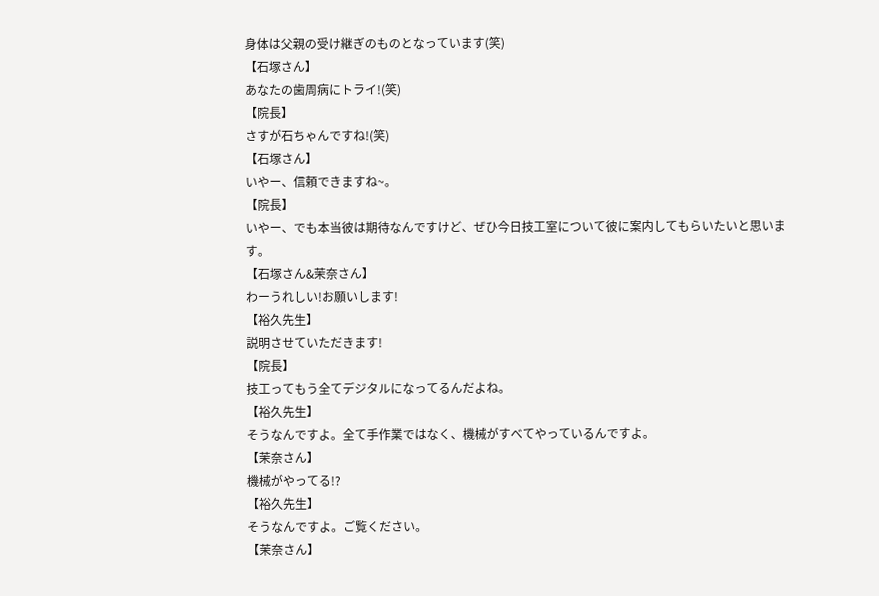身体は父親の受け継ぎのものとなっています(笑)
【石塚さん】
あなたの歯周病にトライ!(笑)
【院長】
さすが石ちゃんですね!(笑)
【石塚さん】
いやー、信頼できますね~。
【院長】
いやー、でも本当彼は期待なんですけど、ぜひ今日技工室について彼に案内してもらいたいと思います。
【石塚さん&茉奈さん】
わーうれしい!お願いします!
【裕久先生】
説明させていただきます!
【院長】
技工ってもう全てデジタルになってるんだよね。
【裕久先生】
そうなんですよ。全て手作業ではなく、機械がすべてやっているんですよ。
【茉奈さん】
機械がやってる!?
【裕久先生】
そうなんですよ。ご覧ください。
【茉奈さん】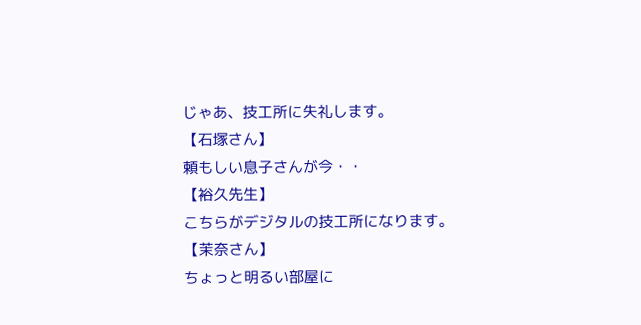じゃあ、技工所に失礼します。
【石塚さん】
頼もしい息子さんが今・・
【裕久先生】
こちらがデジタルの技工所になります。
【茉奈さん】
ちょっと明るい部屋に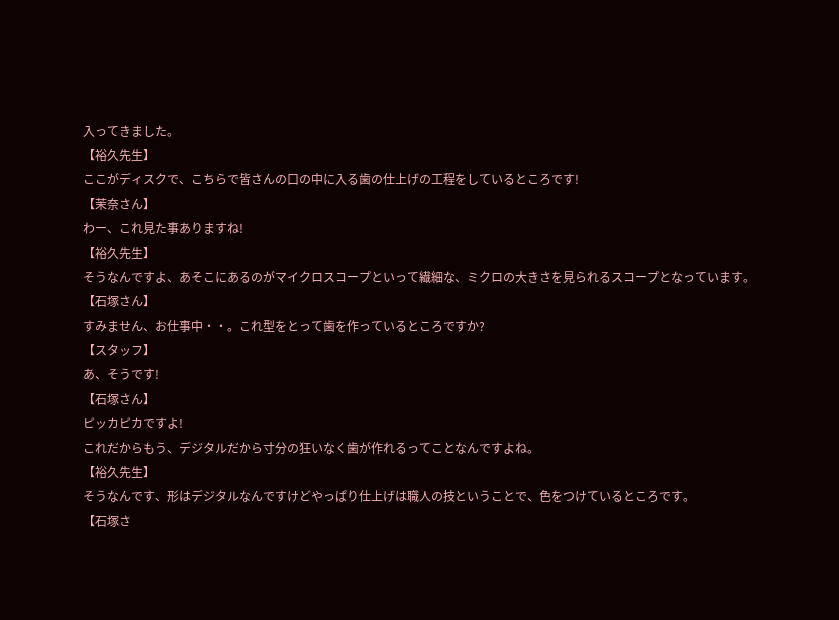入ってきました。
【裕久先生】
ここがディスクで、こちらで皆さんの口の中に入る歯の仕上げの工程をしているところです!
【茉奈さん】
わー、これ見た事ありますね!
【裕久先生】
そうなんですよ、あそこにあるのがマイクロスコープといって繊細な、ミクロの大きさを見られるスコープとなっています。
【石塚さん】
すみません、お仕事中・・。これ型をとって歯を作っているところですか?
【スタッフ】
あ、そうです!
【石塚さん】
ピッカピカですよ!
これだからもう、デジタルだから寸分の狂いなく歯が作れるってことなんですよね。
【裕久先生】
そうなんです、形はデジタルなんですけどやっぱり仕上げは職人の技ということで、色をつけているところです。
【石塚さ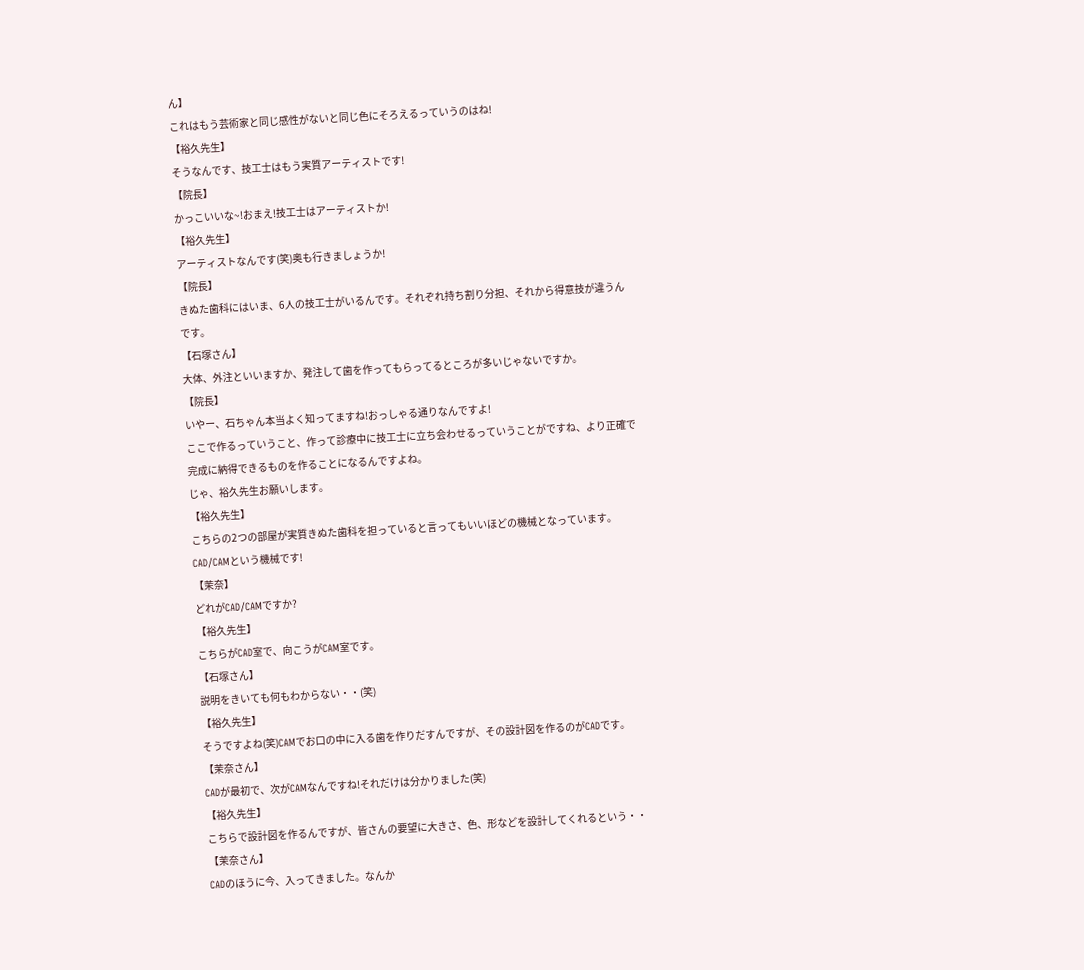ん】
これはもう芸術家と同じ感性がないと同じ色にそろえるっていうのはね!
【裕久先生】
そうなんです、技工士はもう実質アーティストです!
【院長】
かっこいいな~!おまえ!技工士はアーティストか!
【裕久先生】
アーティストなんです(笑)奥も行きましょうか!
【院長】
きぬた歯科にはいま、6人の技工士がいるんです。それぞれ持ち割り分担、それから得意技が違うんです。
【石塚さん】
大体、外注といいますか、発注して歯を作ってもらってるところが多いじゃないですか。
【院長】
いやー、石ちゃん本当よく知ってますね!おっしゃる通りなんですよ!
ここで作るっていうこと、作って診療中に技工士に立ち会わせるっていうことがですね、より正確で完成に納得できるものを作ることになるんですよね。
じゃ、裕久先生お願いします。
【裕久先生】
こちらの2つの部屋が実質きぬた歯科を担っていると言ってもいいほどの機械となっています。CAD/CAMという機械です!
【茉奈】
どれがCAD/CAMですか?
【裕久先生】
こちらがCAD室で、向こうがCAM室です。
【石塚さん】
説明をきいても何もわからない・・(笑)
【裕久先生】
そうですよね(笑)CAMでお口の中に入る歯を作りだすんですが、その設計図を作るのがCADです。
【茉奈さん】
CADが最初で、次がCAMなんですね!それだけは分かりました(笑)
【裕久先生】
こちらで設計図を作るんですが、皆さんの要望に大きさ、色、形などを設計してくれるという・・
【茉奈さん】
CADのほうに今、入ってきました。なんか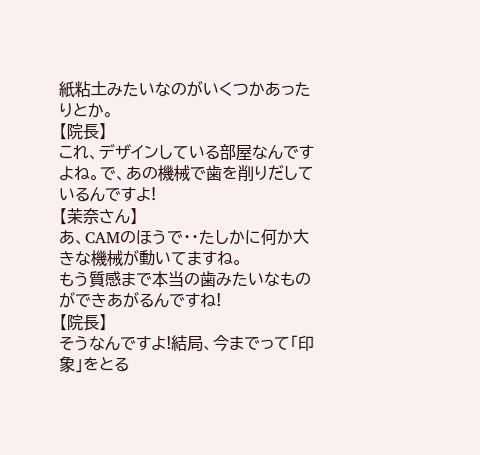紙粘土みたいなのがいくつかあったりとか。
【院長】
これ、デザインしている部屋なんですよね。で、あの機械で歯を削りだしているんですよ!
【茉奈さん】
あ、CAMのほうで・・たしかに何か大きな機械が動いてますね。
もう質感まで本当の歯みたいなものができあがるんですね!
【院長】
そうなんですよ!結局、今までって「印象」をとる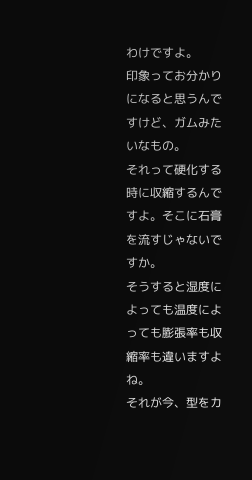わけですよ。
印象ってお分かりになると思うんですけど、ガムみたいなもの。
それって硬化する時に収縮するんですよ。そこに石膏を流すじゃないですか。
そうすると湿度によっても温度によっても膨張率も収縮率も違いますよね。
それが今、型をカ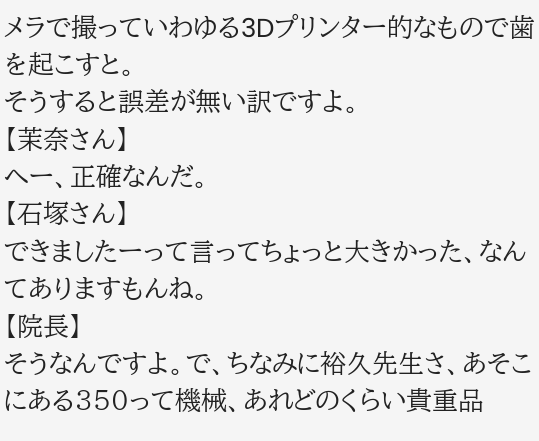メラで撮っていわゆる3Dプリンター的なもので歯を起こすと。
そうすると誤差が無い訳ですよ。
【茉奈さん】
へー、正確なんだ。
【石塚さん】
できましたーって言ってちょっと大きかった、なんてありますもんね。
【院長】
そうなんですよ。で、ちなみに裕久先生さ、あそこにある350って機械、あれどのくらい貴重品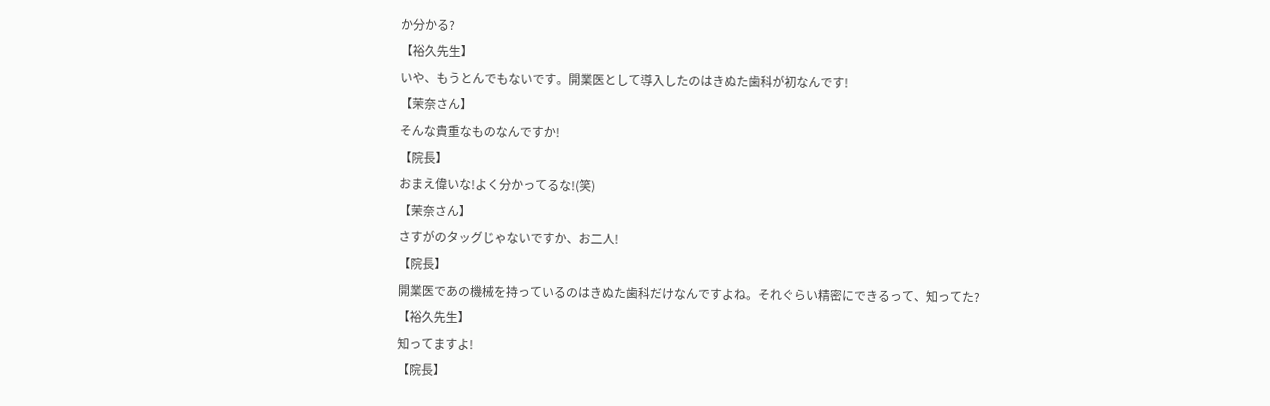か分かる?
【裕久先生】
いや、もうとんでもないです。開業医として導入したのはきぬた歯科が初なんです!
【茉奈さん】
そんな貴重なものなんですか!
【院長】
おまえ偉いな!よく分かってるな!(笑)
【茉奈さん】
さすがのタッグじゃないですか、お二人!
【院長】
開業医であの機械を持っているのはきぬた歯科だけなんですよね。それぐらい精密にできるって、知ってた?
【裕久先生】
知ってますよ!
【院長】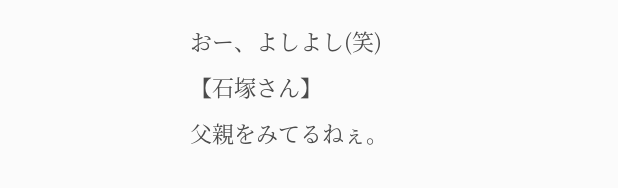おー、よしよし(笑)
【石塚さん】
父親をみてるねぇ。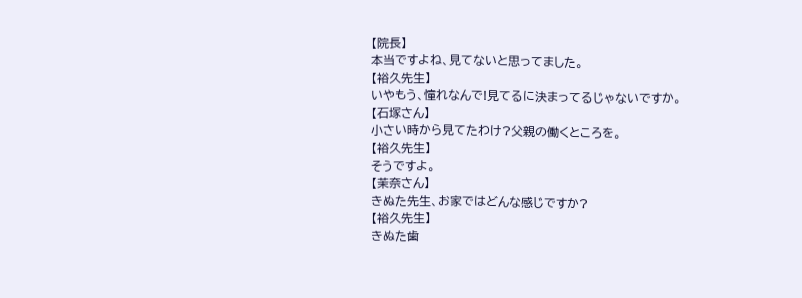【院長】
本当ですよね、見てないと思ってました。
【裕久先生】
いやもう、憧れなんで!見てるに決まってるじゃないですか。
【石塚さん】
小さい時から見てたわけ?父親の働くところを。
【裕久先生】
そうですよ。
【茉奈さん】
きぬた先生、お家ではどんな感じですか?
【裕久先生】
きぬた歯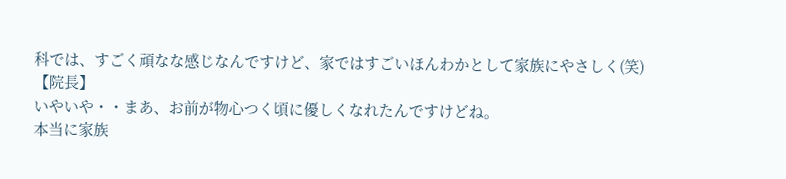科では、すごく頑なな感じなんですけど、家ではすごいほんわかとして家族にやさしく(笑)
【院長】
いやいや・・まあ、お前が物心つく頃に優しくなれたんですけどね。
本当に家族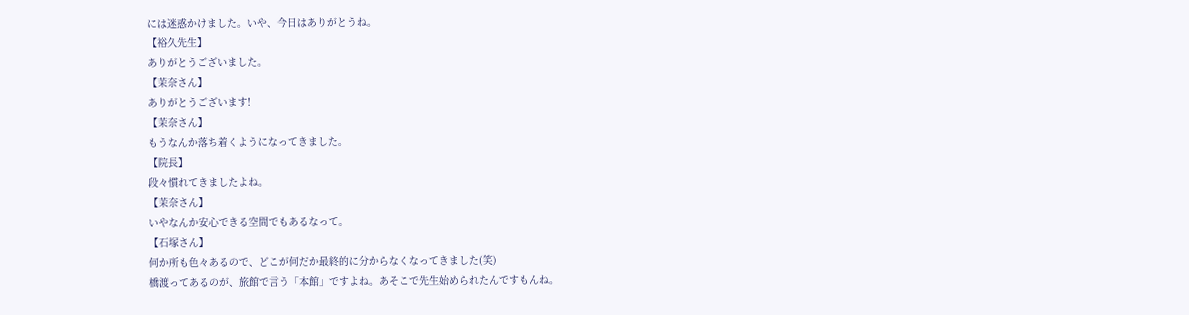には迷惑かけました。いや、今日はありがとうね。
【裕久先生】
ありがとうございました。
【茉奈さん】
ありがとうございます!
【茉奈さん】
もうなんか落ち着くようになってきました。
【院長】
段々慣れてきましたよね。
【茉奈さん】
いやなんか安心できる空間でもあるなって。
【石塚さん】
何か所も色々あるので、どこが何だか最終的に分からなくなってきました(笑)
橋渡ってあるのが、旅館で言う「本館」ですよね。あそこで先生始められたんですもんね。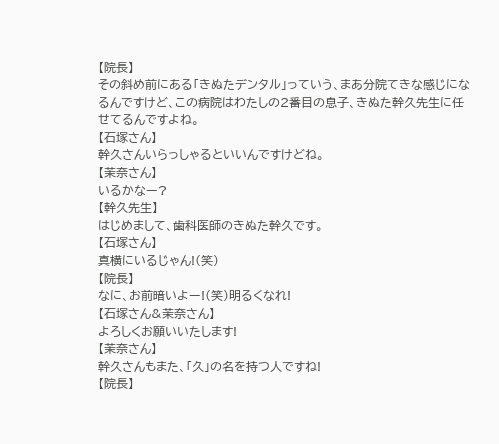【院長】
その斜め前にある「きぬたデンタル」っていう、まあ分院てきな感じになるんですけど、この病院はわたしの2番目の息子、きぬた幹久先生に任せてるんですよね。
【石塚さん】
幹久さんいらっしゃるといいんですけどね。
【茉奈さん】
いるかなー?
【幹久先生】
はじめまして、歯科医師のきぬた幹久です。
【石塚さん】
真横にいるじゃん!(笑)
【院長】
なに、お前暗いよー!(笑)明るくなれ!
【石塚さん&茉奈さん】
よろしくお願いいたします!
【茉奈さん】
幹久さんもまた、「久」の名を持つ人ですね!
【院長】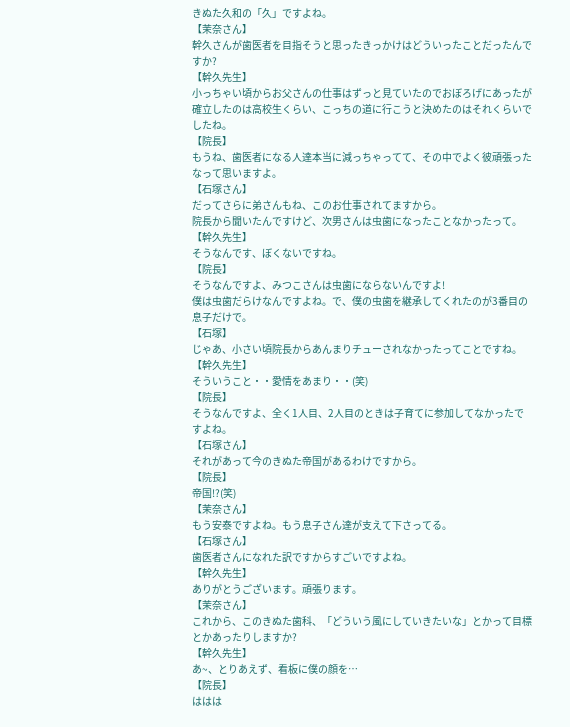きぬた久和の「久」ですよね。
【茉奈さん】
幹久さんが歯医者を目指そうと思ったきっかけはどういったことだったんですか?
【幹久先生】
小っちゃい頃からお父さんの仕事はずっと見ていたのでおぼろげにあったが確立したのは高校生くらい、こっちの道に行こうと決めたのはそれくらいでしたね。
【院長】
もうね、歯医者になる人達本当に減っちゃってて、その中でよく彼頑張ったなって思いますよ。
【石塚さん】
だってさらに弟さんもね、このお仕事されてますから。
院長から聞いたんですけど、次男さんは虫歯になったことなかったって。
【幹久先生】
そうなんです、ぼくないですね。
【院長】
そうなんですよ、みつこさんは虫歯にならないんですよ!
僕は虫歯だらけなんですよね。で、僕の虫歯を継承してくれたのが3番目の息子だけで。
【石塚】
じゃあ、小さい頃院長からあんまりチューされなかったってことですね。
【幹久先生】
そういうこと・・愛情をあまり・・(笑)
【院長】
そうなんですよ、全く1人目、2人目のときは子育てに参加してなかったですよね。
【石塚さん】
それがあって今のきぬた帝国があるわけですから。
【院長】
帝国!?(笑)
【茉奈さん】
もう安泰ですよね。もう息子さん達が支えて下さってる。
【石塚さん】
歯医者さんになれた訳ですからすごいですよね。
【幹久先生】
ありがとうございます。頑張ります。
【茉奈さん】
これから、このきぬた歯科、「どういう風にしていきたいな」とかって目標とかあったりしますか?
【幹久先生】
あ~、とりあえず、看板に僕の顔を…
【院長】
ははは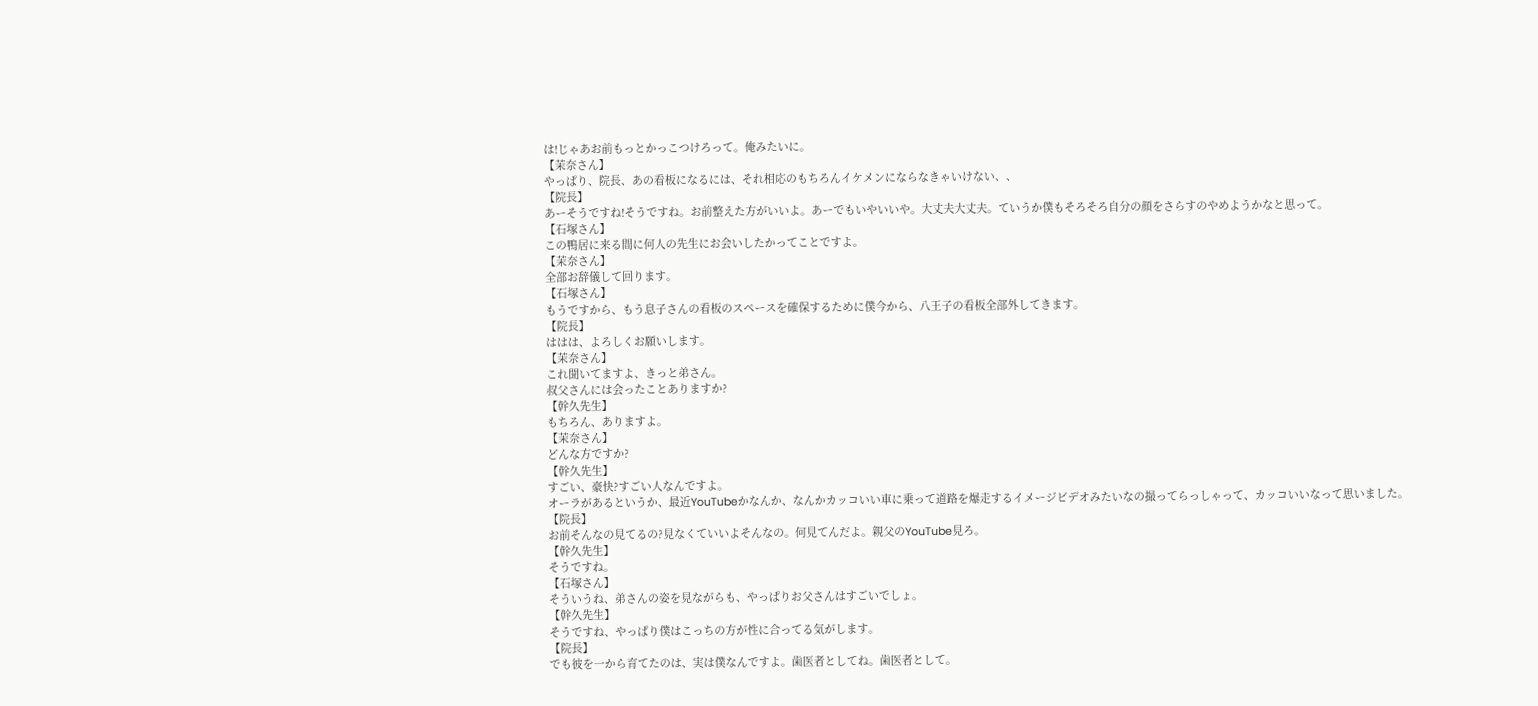は!じゃあお前もっとかっこつけろって。俺みたいに。
【茉奈さん】
やっぱり、院長、あの看板になるには、それ相応のもちろんイケメンにならなきゃいけない、、
【院長】
あーそうですね!そうですね。お前整えた方がいいよ。あーでもいやいいや。大丈夫大丈夫。ていうか僕もそろそろ自分の顔をさらすのやめようかなと思って。
【石塚さん】
この鴨居に来る間に何人の先生にお会いしたかってことですよ。
【茉奈さん】
全部お辞儀して回ります。
【石塚さん】
もうですから、もう息子さんの看板のスペースを確保するために僕今から、八王子の看板全部外してきます。
【院長】
ははは、よろしくお願いします。
【茉奈さん】
これ聞いてますよ、きっと弟さん。
叔父さんには会ったことありますか?
【幹久先生】
もちろん、ありますよ。
【茉奈さん】
どんな方ですか?
【幹久先生】
すごい、豪快?すごい人なんですよ。
オーラがあるというか、最近YouTubeかなんか、なんかカッコいい車に乗って道路を爆走するイメージビデオみたいなの撮ってらっしゃって、カッコいいなって思いました。
【院長】
お前そんなの見てるの?見なくていいよそんなの。何見てんだよ。親父のYouTube見ろ。
【幹久先生】
そうですね。
【石塚さん】
そういうね、弟さんの姿を見ながらも、やっぱりお父さんはすごいでしょ。
【幹久先生】
そうですね、やっぱり僕はこっちの方が性に合ってる気がします。
【院長】
でも彼を一から育てたのは、実は僕なんですよ。歯医者としてね。歯医者として。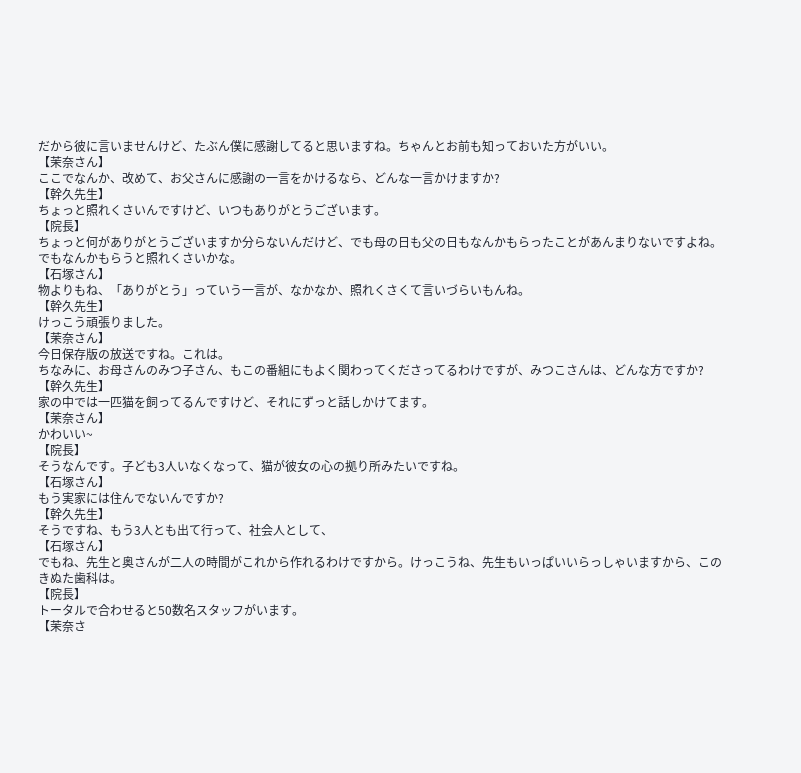だから彼に言いませんけど、たぶん僕に感謝してると思いますね。ちゃんとお前も知っておいた方がいい。
【茉奈さん】
ここでなんか、改めて、お父さんに感謝の一言をかけるなら、どんな一言かけますか?
【幹久先生】
ちょっと照れくさいんですけど、いつもありがとうございます。
【院長】
ちょっと何がありがとうございますか分らないんだけど、でも母の日も父の日もなんかもらったことがあんまりないですよね。
でもなんかもらうと照れくさいかな。
【石塚さん】
物よりもね、「ありがとう」っていう一言が、なかなか、照れくさくて言いづらいもんね。
【幹久先生】
けっこう頑張りました。
【茉奈さん】
今日保存版の放送ですね。これは。
ちなみに、お母さんのみつ子さん、もこの番組にもよく関わってくださってるわけですが、みつこさんは、どんな方ですか?
【幹久先生】
家の中では一匹猫を飼ってるんですけど、それにずっと話しかけてます。
【茉奈さん】
かわいい~
【院長】
そうなんです。子ども3人いなくなって、猫が彼女の心の拠り所みたいですね。
【石塚さん】
もう実家には住んでないんですか?
【幹久先生】
そうですね、もう3人とも出て行って、社会人として、
【石塚さん】
でもね、先生と奥さんが二人の時間がこれから作れるわけですから。けっこうね、先生もいっぱいいらっしゃいますから、このきぬた歯科は。
【院長】
トータルで合わせると50数名スタッフがいます。
【茉奈さ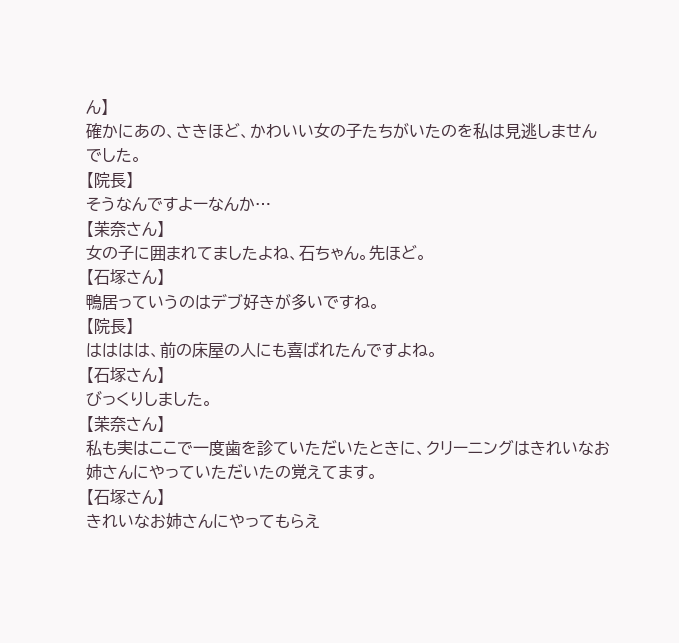ん】
確かにあの、さきほど、かわいい女の子たちがいたのを私は見逃しませんでした。
【院長】
そうなんですよーなんか…
【茉奈さん】
女の子に囲まれてましたよね、石ちゃん。先ほど。
【石塚さん】
鴨居っていうのはデブ好きが多いですね。
【院長】
はははは、前の床屋の人にも喜ばれたんですよね。
【石塚さん】
びっくりしました。
【茉奈さん】
私も実はここで一度歯を診ていただいたときに、クリーニングはきれいなお姉さんにやっていただいたの覚えてます。
【石塚さん】
きれいなお姉さんにやってもらえ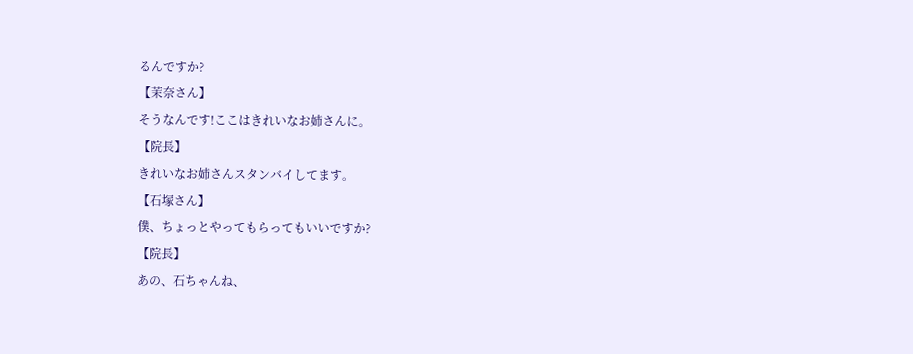るんですか?
【茉奈さん】
そうなんです!ここはきれいなお姉さんに。
【院長】
きれいなお姉さんスタンバイしてます。
【石塚さん】
僕、ちょっとやってもらってもいいですか?
【院長】
あの、石ちゃんね、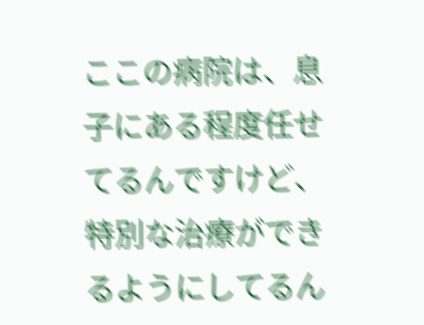ここの病院は、息子にある程度任せてるんですけど、特別な治療ができるようにしてるん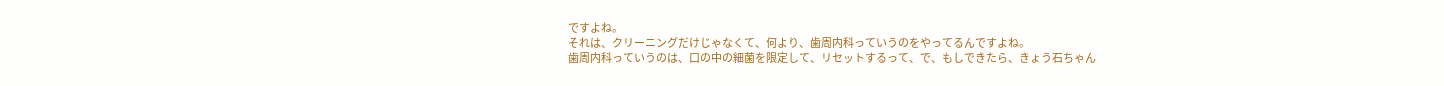ですよね。
それは、クリーニングだけじゃなくて、何より、歯周内科っていうのをやってるんですよね。
歯周内科っていうのは、口の中の細菌を限定して、リセットするって、で、もしできたら、きょう石ちゃん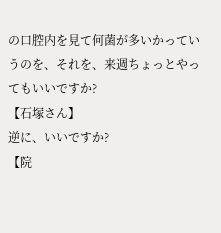の口腔内を見て何菌が多いかっていうのを、それを、来週ちょっとやってもいいですか?
【石塚さん】
逆に、いいですか?
【院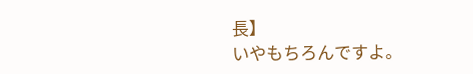長】
いやもちろんですよ。